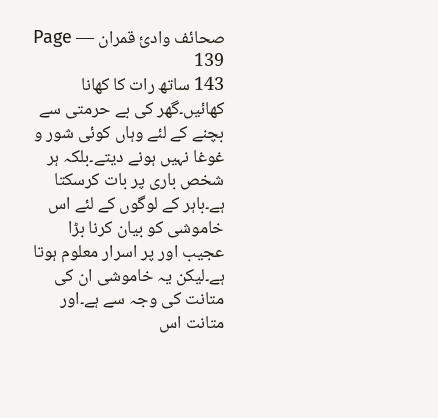صحائف وادئ قمران — Page 139
143 ساتھ رات کا کھانا کھائیں۔گھر کی بے حرمتی سے بچنے کے لئے وہاں کوئی شور و غوغا نہیں ہونے دیتے۔بلکہ ہر شخص باری پر بات کرسکتا ہے۔باہر کے لوگوں کے لئے اس خاموشی کو بیان کرنا بڑا عجیب اور پر اسرار معلوم ہوتا ہے۔لیکن یہ خاموشی ان کی متانت کی وجہ سے ہے۔اور متانت اس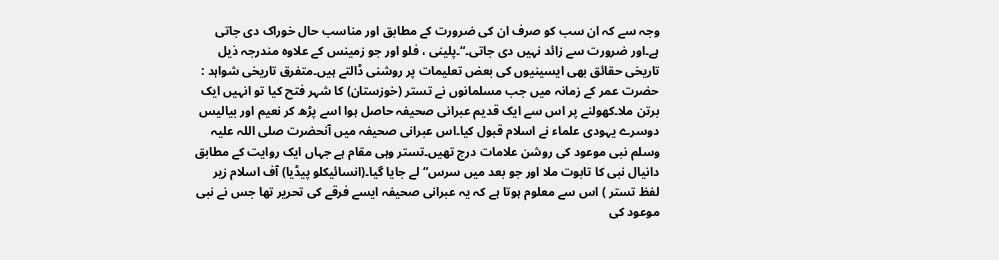وجہ سے کہ ان سب کو صرف ان کی ضرورت کے مطابق اور مناسب حال خوراک دی جاتی ہے۔اور ضرورت سے زائد نہیں دی جاتی۔“۔پلینی ، فلو اور جو زمینس کے علاوہ مندرجہ ذیل تاریخی حقائق بھی ایسینیوں کی بعض تعلیمات پر روشنی ڈالتے ہیں۔متفرق تاریخی شواہد : حضرت عمر کے زمانہ میں جب مسلمانوں نے تستر (خوزستان) کا شہر فتح کیا تو انہیں ایک برتن ملا۔کھولنے پر اس سے ایک قدیم عبرانی صحیفہ حاصل ہوا اسے پڑھ کر نعیم اور بیالیس دوسرے یہودی علماء نے اسلام قبول کیا۔اس عبرانی صحیفہ میں آنحضرت صلی اللہ علیہ وسلم نبی موعود کی روشن علامات درج تھیں۔تستر وہی مقام ہے جہاں ایک روایت کے مطابق دانیال نبی کا تابوت ملا اور جو بعد میں سرس“ لے جایا گیا۔(انسائیکلو پیڈیا) آف اسلام زیر لفظ تستر ) اس سے معلوم ہوتا ہے کہ یہ عبرانی صحیفہ ایسے فرقے کی تحریر تھا جس نے نبی موعود کی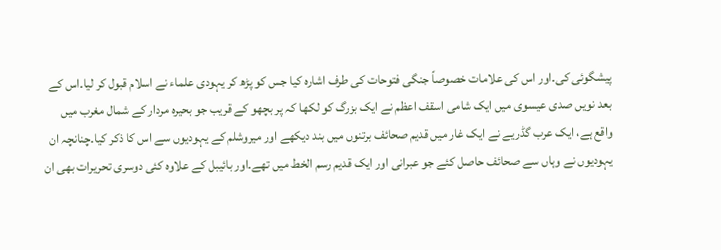پیشگوئی کی۔اور اس کی علامات خصوصاً جنگی فتوحات کی طرف اشارہ کیا جس کو پڑھ کر یہودی علماء نے اسلام قبول کر لیا۔اس کے بعد نویں صدی عیسوی میں ایک شامی اسقف اعظم نے ایک بزرگ کو لکھا کہ پر بچھو کے قریب جو بحیرہ مردار کے شمال مغرب میں واقع ہے، ایک عرب گڈریے نے ایک غار میں قدیم صحائف برتنوں میں بند دیکھے اور میروشلم کے یہودیوں سے اس کا ذکر کیا۔چنانچہ ان یہودیوں نے وہاں سے صحائف حاصل کئے جو عبرانی اور ایک قدیم رسم الخط میں تھے۔اور بائیبل کے علاوہ کئی دوسری تحریرات بھی ان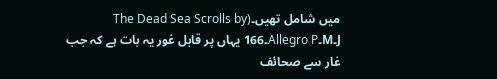میں شامل تھیں۔(The Dead Sea Scrolls by J۔M۔Allegro P۔166 یہاں پر قابل غور یہ بات ہے کہ جب غار سے صحائف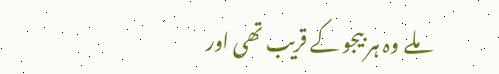ملے وہ ہر بیجو کے قریب تھی اور